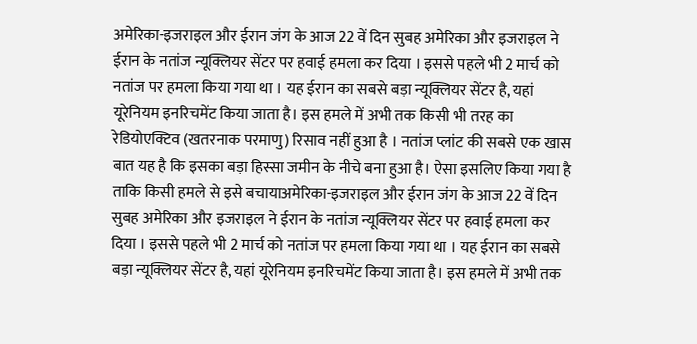अमेरिका-इजराइल और ईरान जंग के आज 22 वें दिन सुबह अमेरिका और इजराइल ने ईरान के नतांज न्यूक्लियर सेंटर पर हवाई हमला कर दिया । इससे पहले भी 2 मार्च को नतांज पर हमला किया गया था । यह ईरान का सबसे बड़ा न्यूक्लियर सेंटर है, यहां यूरेनियम इनरिचमेंट किया जाता है। इस हमले में अभी तक किसी भी तरह का रेडियोएक्टिव (खतरनाक परमाणु) रिसाव नहीं हुआ है । नतांज प्लांट की सबसे एक खास बात यह है कि इसका बड़ा हिस्सा जमीन के नीचे बना हुआ है। ऐसा इसलिए किया गया है ताकि किसी हमले से इसे बचायाअमेरिका-इजराइल और ईरान जंग के आज 22 वें दिन सुबह अमेरिका और इजराइल ने ईरान के नतांज न्यूक्लियर सेंटर पर हवाई हमला कर दिया । इससे पहले भी 2 मार्च को नतांज पर हमला किया गया था । यह ईरान का सबसे बड़ा न्यूक्लियर सेंटर है, यहां यूरेनियम इनरिचमेंट किया जाता है। इस हमले में अभी तक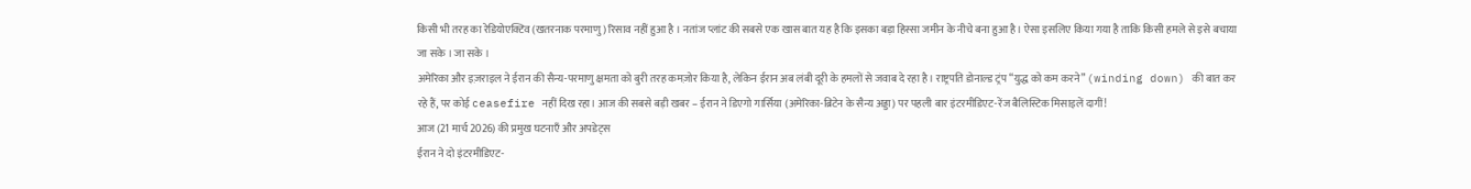किसी भी तरह का रेडियोएक्टिव (खतरनाक परमाणु) रिसाव नहीं हुआ है । नतांज प्लांट की सबसे एक खास बात यह है कि इसका बड़ा हिस्सा जमीन के नीचे बना हुआ है। ऐसा इसलिए किया गया है ताकि किसी हमले से इसे बचाया जा सके । जा सके ।
अमेरिका और इज़राइल ने ईरान की सैन्य-परमाणु क्षमता को बुरी तरह कमज़ोर किया है, लेकिन ईरान अब लंबी दूरी के हमलों से जवाब दे रहा है। राष्ट्रपति डोनाल्ड ट्रंप “युद्ध को कम करने” (winding down) की बात कर रहे हैं, पर कोई ceasefire नहीं दिख रहा। आज की सबसे बड़ी खबर – ईरान ने डिएगो गार्सिया (अमेरिका-ब्रिटेन के सैन्य अड्डा) पर पहली बार इंटरमीडिएट-रेंज बैलिस्टिक मिसाइलें दागीं!
आज (21 मार्च 2026) की प्रमुख घटनाएँ और अपडेट्स
ईरान ने दो इंटरमीडिएट-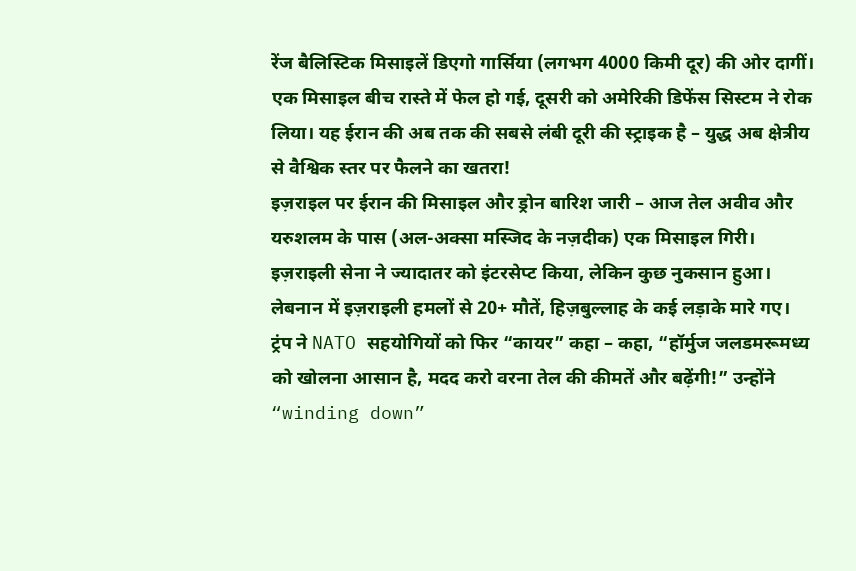रेंज बैलिस्टिक मिसाइलें डिएगो गार्सिया (लगभग 4000 किमी दूर) की ओर दागीं। एक मिसाइल बीच रास्ते में फेल हो गई, दूसरी को अमेरिकी डिफेंस सिस्टम ने रोक लिया। यह ईरान की अब तक की सबसे लंबी दूरी की स्ट्राइक है – युद्ध अब क्षेत्रीय से वैश्विक स्तर पर फैलने का खतरा!
इज़राइल पर ईरान की मिसाइल और ड्रोन बारिश जारी – आज तेल अवीव और यरुशलम के पास (अल-अक्सा मस्जिद के नज़दीक) एक मिसाइल गिरी। इज़राइली सेना ने ज्यादातर को इंटरसेप्ट किया, लेकिन कुछ नुकसान हुआ।
लेबनान में इज़राइली हमलों से 20+ मौतें, हिज़बुल्लाह के कई लड़ाके मारे गए।
ट्रंप ने NATO सहयोगियों को फिर “कायर” कहा – कहा, “हॉर्मुज जलडमरूमध्य को खोलना आसान है, मदद करो वरना तेल की कीमतें और बढ़ेंगी!” उन्होंने “winding down”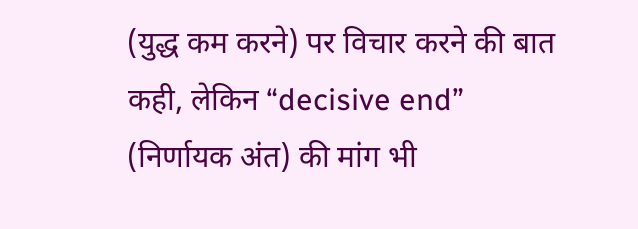(युद्ध कम करने) पर विचार करने की बात कही, लेकिन “decisive end” (निर्णायक अंत) की मांग भी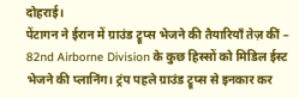दोहराई।
पेंटागन ने ईरान में ग्राउंड ट्रूप्स भेजने की तैयारियाँ तेज़ कीं – 82nd Airborne Division के कुछ हिस्सों को मिडिल ईस्ट भेजने की प्लानिंग। ट्रंप पहले ग्राउंड ट्रूप्स से इनकार कर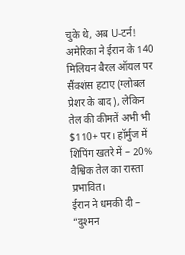चुके थे, अब U-टर्न!
अमेरिका ने ईरान के 140 मिलियन बैरल ऑयल पर सैंक्शंस हटाए (ग्लोबल प्रेशर के बाद), लेकिन तेल की कीमतें अभी भी $110+ पर। हॉर्मुज में शिपिंग खतरे में – 20% वैश्विक तेल का रास्ता प्रभावित।
ईरान ने धमकी दी – “दुश्मन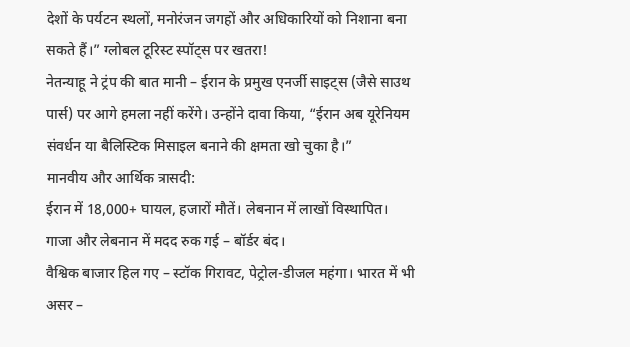देशों के पर्यटन स्थलों, मनोरंजन जगहों और अधिकारियों को निशाना बना सकते हैं।” ग्लोबल टूरिस्ट स्पॉट्स पर खतरा!
नेतन्याहू ने ट्रंप की बात मानी – ईरान के प्रमुख एनर्जी साइट्स (जैसे साउथ पार्स) पर आगे हमला नहीं करेंगे। उन्होंने दावा किया, “ईरान अब यूरेनियम संवर्धन या बैलिस्टिक मिसाइल बनाने की क्षमता खो चुका है।”
मानवीय और आर्थिक त्रासदी:
ईरान में 18,000+ घायल, हजारों मौतें। लेबनान में लाखों विस्थापित।
गाजा और लेबनान में मदद रुक गई – बॉर्डर बंद।
वैश्विक बाजार हिल गए – स्टॉक गिरावट, पेट्रोल-डीजल महंगा। भारत में भी असर –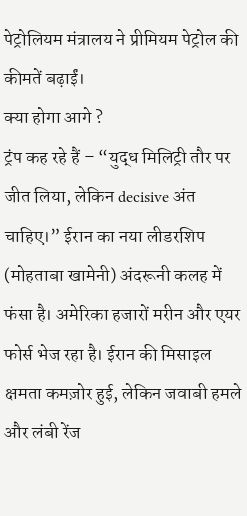पेट्रोलियम मंत्रालय ने प्रीमियम पेट्रोल की कीमतें बढ़ाईं।
क्या होगा आगे ?
ट्रंप कह रहे हैं – “युद्ध मिलिट्री तौर पर जीत लिया, लेकिन decisive अंत चाहिए।” ईरान का नया लीडरशिप (मोहताबा खामेनी) अंदरूनी कलह में फंसा है। अमेरिका हजारों मरीन और एयर फोर्स भेज रहा है। ईरान की मिसाइल क्षमता कमज़ोर हुई, लेकिन जवाबी हमले और लंबी रेंज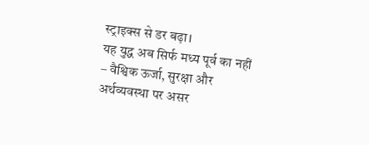स्ट्राइक्स से डर बढ़ा।
यह युद्ध अब सिर्फ मध्य पूर्व का नहीं – वैश्विक ऊर्जा, सुरक्षा और अर्थव्यवस्था पर असर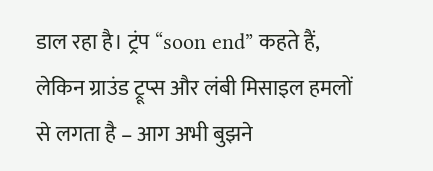डाल रहा है। ट्रंप “soon end” कहते हैं, लेकिन ग्राउंड ट्रूप्स और लंबी मिसाइल हमलों से लगता है – आग अभी बुझने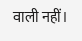वाली नहीं।